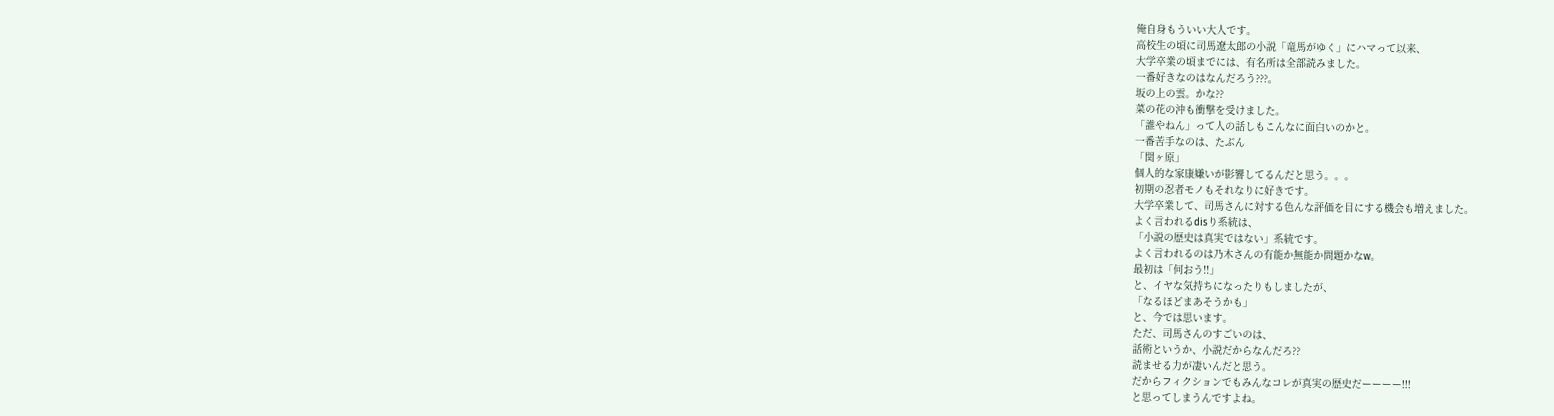俺自身もういい大人です。
高校生の頃に司馬遼太郎の小説「竜馬がゆく」にハマって以来、
大学卒業の頃までには、有名所は全部読みました。
一番好きなのはなんだろう???。
坂の上の雲。かな??
菜の花の沖も衝撃を受けました。
「誰やねん」って人の話しもこんなに面白いのかと。
一番苦手なのは、たぶん
「関ヶ原」
個人的な家康嫌いが影響してるんだと思う。。。
初期の忍者モノもそれなりに好きです。
大学卒業して、司馬さんに対する色んな評価を目にする機会も増えました。
よく言われるdisり系統は、
「小説の歴史は真実ではない」系統です。
よく言われるのは乃木さんの有能か無能か問題かなw。
最初は「何おう!!」
と、イヤな気持ちになったりもしましたが、
「なるほどまあそうかも」
と、今では思います。
ただ、司馬さんのすごいのは、
話術というか、小説だからなんだろ??
読ませる力が凄いんだと思う。
だからフィクションでもみんなコレが真実の歴史だーーーー!!!
と思ってしまうんですよね。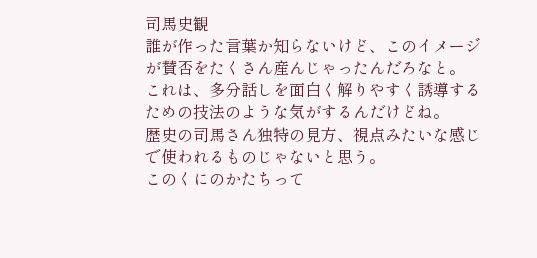司馬史観
誰が作った言葉か知らないけど、このイメージが賛否をたくさん産んじゃったんだろなと。
これは、多分話しを面白く解りやすく誘導するための技法のような気がするんだけどね。
歴史の司馬さん独特の見方、視点みたいな感じで使われるものじゃないと思う。
このくにのかたちって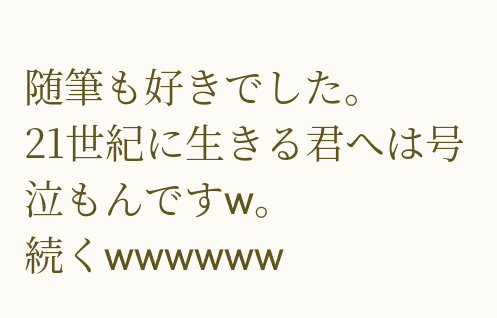随筆も好きでした。
21世紀に生きる君へは号泣もんですw。
続くwwwwww